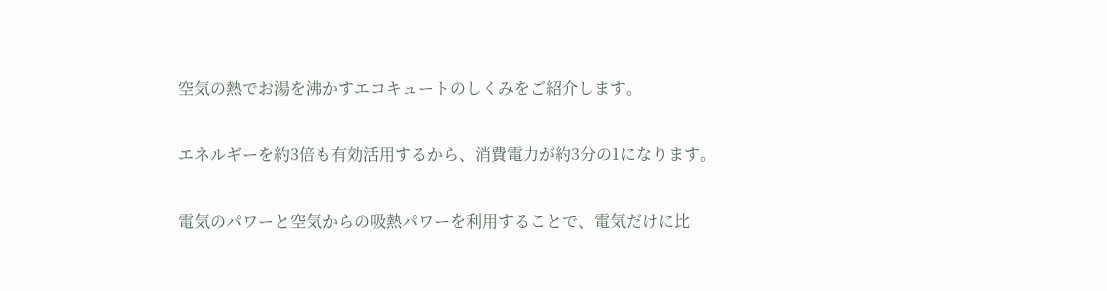空気の熱でお湯を沸かすエコキュートのしくみをご紹介します。

エネルギーを約3倍も有効活用するから、消費電力が約3分の1になります。

電気のパワーと空気からの吸熱パワーを利用することで、電気だけに比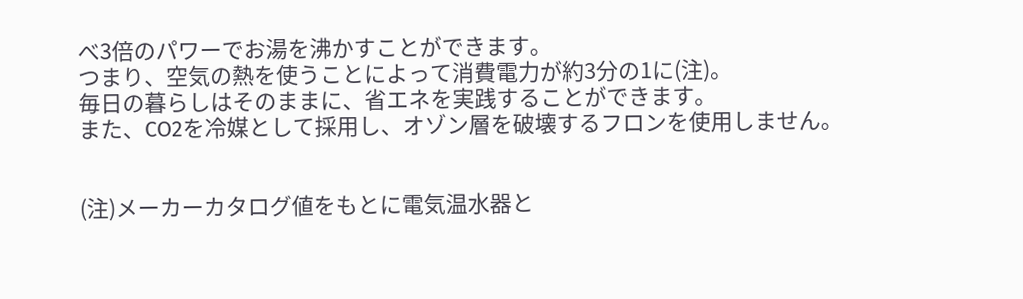べ3倍のパワーでお湯を沸かすことができます。
つまり、空気の熱を使うことによって消費電力が約3分の1に(注)。
毎日の暮らしはそのままに、省エネを実践することができます。
また、CO2を冷媒として採用し、オゾン層を破壊するフロンを使用しません。


(注)メーカーカタログ値をもとに電気温水器と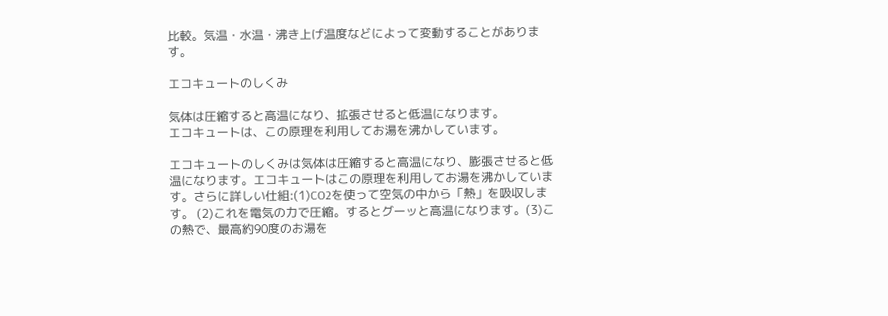比較。気温・水温・沸き上げ温度などによって変動することがあります。

エコキュートのしくみ

気体は圧縮すると高温になり、拡張させると低温になります。
エコキュートは、この原理を利用してお湯を沸かしています。

エコキュートのしくみは気体は圧縮すると高温になり、膨張させると低温になります。エコキュートはこの原理を利用してお湯を沸かしています。さらに詳しい仕組:(1)CO2を使って空気の中から「熱」を吸収します。 (2)これを電気の力で圧縮。するとグーッと高温になります。(3)この熱で、最高約90度のお湯を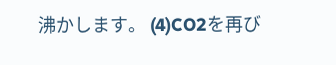沸かします。 (4)CO2を再び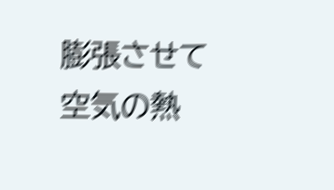膨張させて空気の熱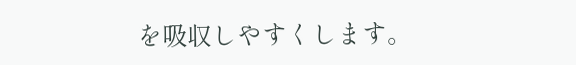を吸収しやすくします。